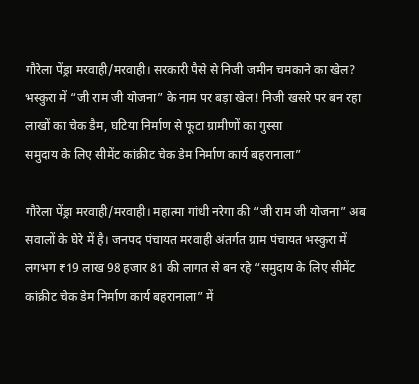गौरेला पेंड्रा मरवाही/मरवाही। सरकारी पैसे से निजी जमीन चमकाने का खेल? भस्कुरा में “जी राम जी योजना” के नाम पर बड़ा खेल! निजी खसरे पर बन रहा लाखों का चेक डैम, घटिया निर्माण से फूटा ग्रामीणों का गुस्सा
समुदाय के लिए सीमेंट कांक्रीट चेक डेम निर्माण कार्य बहरानाला”

गौरेला पेंड्रा मरवाही/मरवाही। महात्मा गांधी नरेगा की “जी राम जी योजना” अब सवालों के घेरे में है। जनपद पंचायत मरवाही अंतर्गत ग्राम पंचायत भस्कुरा में लगभग ₹19 लाख 98 हजार 81 की लागत से बन रहे “समुदाय के लिए सीमेंट कांक्रीट चेक डेम निर्माण कार्य बहरानाला” में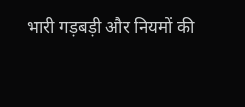भारी गड़बड़ी और नियमों की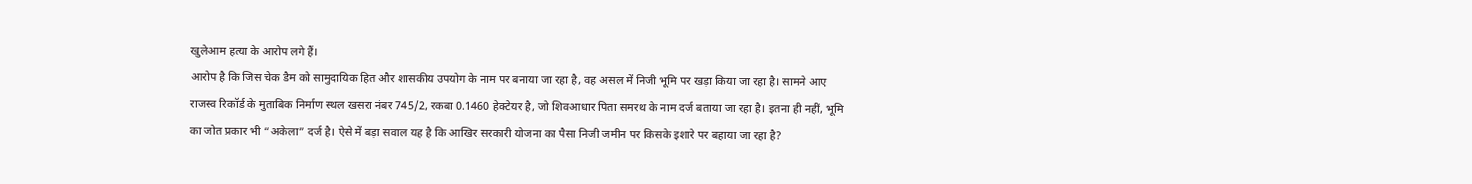खुलेआम हत्या के आरोप लगे हैं।
आरोप है कि जिस चेक डैम को सामुदायिक हित और शासकीय उपयोग के नाम पर बनाया जा रहा है, वह असल में निजी भूमि पर खड़ा किया जा रहा है। सामने आए राजस्व रिकॉर्ड के मुताबिक निर्माण स्थल खसरा नंबर 745/2, रकबा 0.1460 हेक्टेयर है, जो शिवआधार पिता समरथ के नाम दर्ज बताया जा रहा है। इतना ही नहीं, भूमि का जोत प्रकार भी “अकेला” दर्ज है। ऐसे में बड़ा सवाल यह है कि आखिर सरकारी योजना का पैसा निजी जमीन पर किसके इशारे पर बहाया जा रहा है?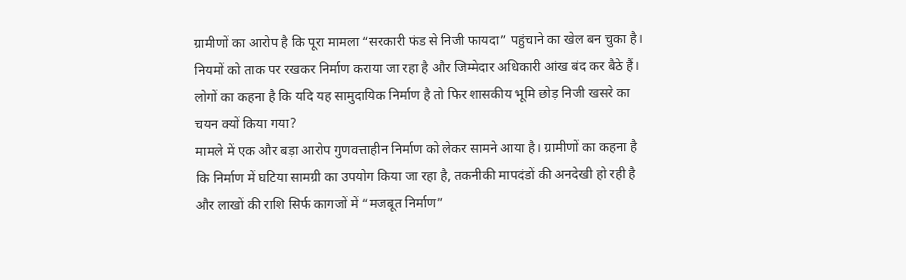ग्रामीणों का आरोप है कि पूरा मामला “सरकारी फंड से निजी फायदा” पहुंचाने का खेल बन चुका है। नियमों को ताक पर रखकर निर्माण कराया जा रहा है और जिम्मेदार अधिकारी आंख बंद कर बैठे हैं। लोगों का कहना है कि यदि यह सामुदायिक निर्माण है तो फिर शासकीय भूमि छोड़ निजी खसरे का चयन क्यों किया गया?
मामले में एक और बड़ा आरोप गुणवत्ताहीन निर्माण को लेकर सामने आया है। ग्रामीणों का कहना है कि निर्माण में घटिया सामग्री का उपयोग किया जा रहा है, तकनीकी मापदंडों की अनदेखी हो रही है और लाखों की राशि सिर्फ कागजों में “मजबूत निर्माण”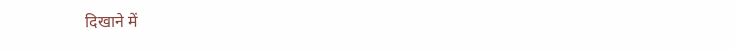दिखाने में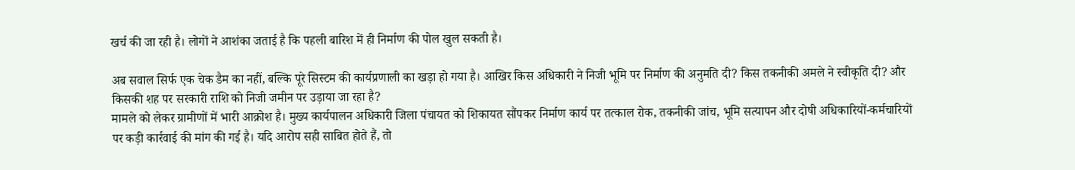खर्च की जा रही है। लोगों ने आशंका जताई है कि पहली बारिश में ही निर्माण की पोल खुल सकती है।

अब सवाल सिर्फ एक चेक डैम का नहीं, बल्कि पूरे सिस्टम की कार्यप्रणाली का खड़ा हो गया है। आखिर किस अधिकारी ने निजी भूमि पर निर्माण की अनुमति दी? किस तकनीकी अमले ने स्वीकृति दी? और किसकी शह पर सरकारी राशि को निजी जमीन पर उड़ाया जा रहा है?
मामले को लेकर ग्रामीणों में भारी आक्रोश है। मुख्य कार्यपालन अधिकारी जिला पंचायत को शिकायत सौंपकर निर्माण कार्य पर तत्काल रोक, तकनीकी जांच, भूमि सत्यापन और दोषी अधिकारियों-कर्मचारियों पर कड़ी कार्रवाई की मांग की गई है। यदि आरोप सही साबित होते हैं, तो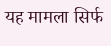यह मामला सिर्फ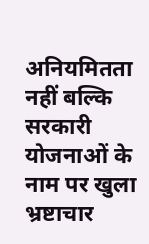अनियमितता नहीं बल्कि सरकारी योजनाओं के नाम पर खुला भ्रष्टाचार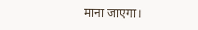माना जाएगा।